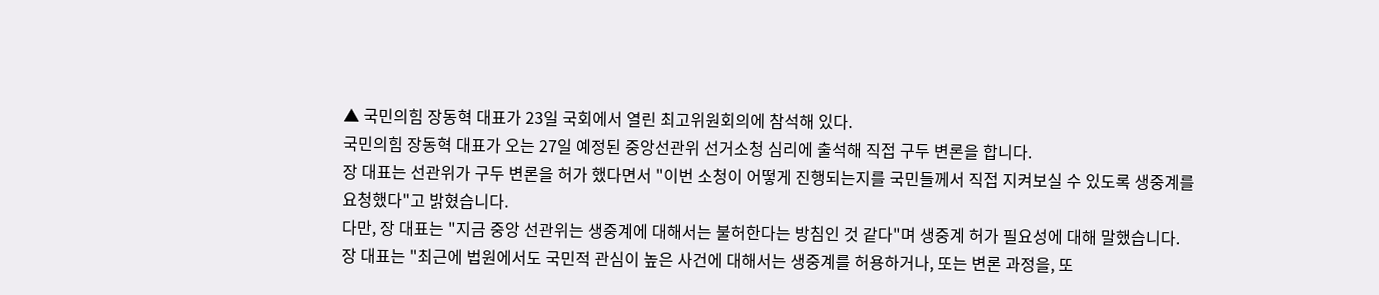▲ 국민의힘 장동혁 대표가 23일 국회에서 열린 최고위원회의에 참석해 있다.
국민의힘 장동혁 대표가 오는 27일 예정된 중앙선관위 선거소청 심리에 출석해 직접 구두 변론을 합니다.
장 대표는 선관위가 구두 변론을 허가 했다면서 "이번 소청이 어떻게 진행되는지를 국민들께서 직접 지켜보실 수 있도록 생중계를 요청했다"고 밝혔습니다.
다만, 장 대표는 "지금 중앙 선관위는 생중계에 대해서는 불허한다는 방침인 것 같다"며 생중계 허가 필요성에 대해 말했습니다.
장 대표는 "최근에 법원에서도 국민적 관심이 높은 사건에 대해서는 생중계를 허용하거나, 또는 변론 과정을, 또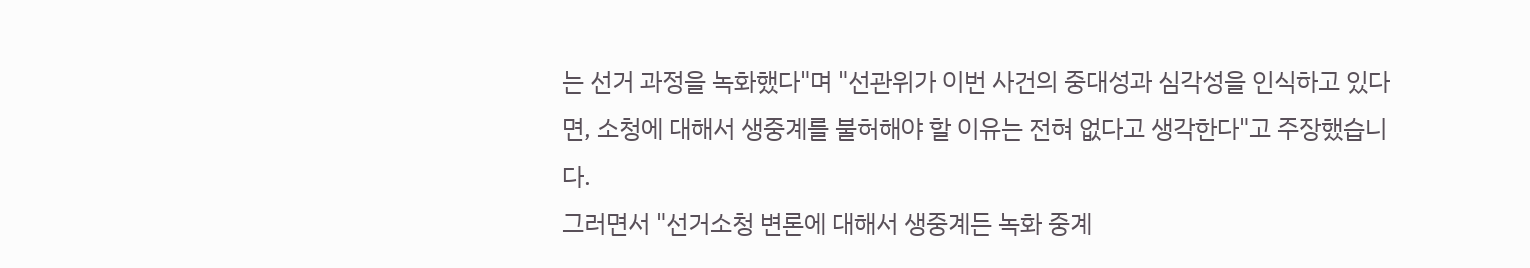는 선거 과정을 녹화했다"며 "선관위가 이번 사건의 중대성과 심각성을 인식하고 있다면, 소청에 대해서 생중계를 불허해야 할 이유는 전혀 없다고 생각한다"고 주장했습니다.
그러면서 "선거소청 변론에 대해서 생중계든 녹화 중계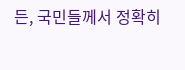든, 국민들께서 정확히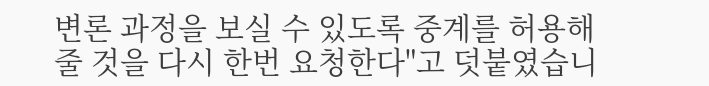변론 과정을 보실 수 있도록 중계를 허용해 줄 것을 다시 한번 요청한다"고 덧붙였습니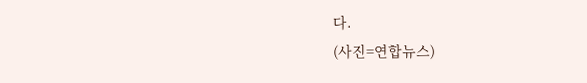다.
(사진=연합뉴스)